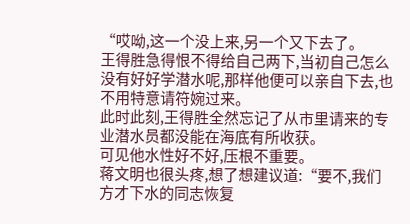“哎呦,这一个没上来,另一个又下去了。
王得胜急得恨不得给自己两下,当初自己怎么没有好好学潜水呢,那样他便可以亲自下去,也不用特意请符婉过来。
此时此刻,王得胜全然忘记了从市里请来的专业潜水员都没能在海底有所收获。
可见他水性好不好,压根不重要。
蒋文明也很头疼,想了想建议道:“要不,我们方才下水的同志恢复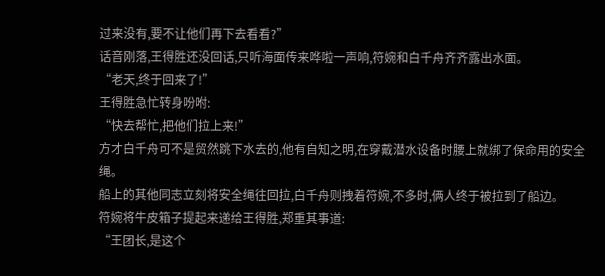过来没有,要不让他们再下去看看?”
话音刚落,王得胜还没回话,只听海面传来哗啦一声响,符婉和白千舟齐齐露出水面。
“老天,终于回来了!”
王得胜急忙转身吩咐:
“快去帮忙,把他们拉上来!”
方才白千舟可不是贸然跳下水去的,他有自知之明,在穿戴潜水设备时腰上就绑了保命用的安全绳。
船上的其他同志立刻将安全绳往回拉,白千舟则拽着符婉,不多时,俩人终于被拉到了船边。
符婉将牛皮箱子提起来递给王得胜,郑重其事道:
“王团长,是这个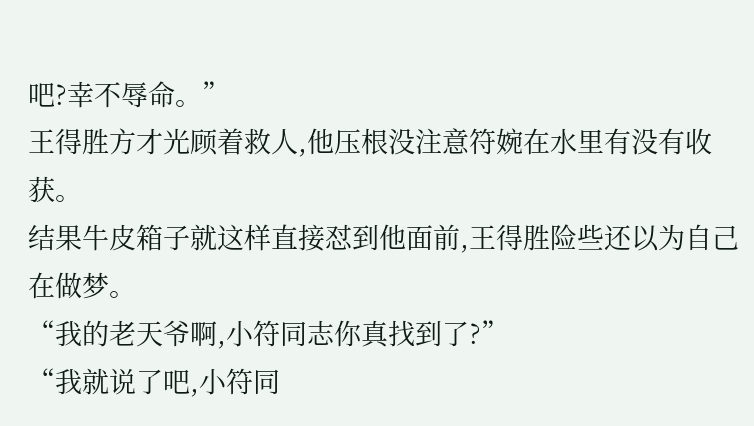吧?幸不辱命。”
王得胜方才光顾着救人,他压根没注意符婉在水里有没有收获。
结果牛皮箱子就这样直接怼到他面前,王得胜险些还以为自己在做梦。
“我的老天爷啊,小符同志你真找到了?”
“我就说了吧,小符同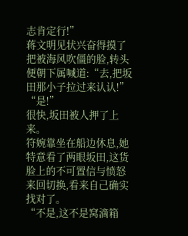志肯定行!”
蒋文明见状兴奋得摸了把被海风吹僵的脸,转头便朝下属喊道:“去,把坂田那小子拉过来认认!”
“是!”
很快,坂田被人押了上来。
符婉靠坐在船边休息,她特意看了两眼坂田,这货脸上的不可置信与愤怒来回切换,看来自己确实找对了。
“不是,这不是窝滴箱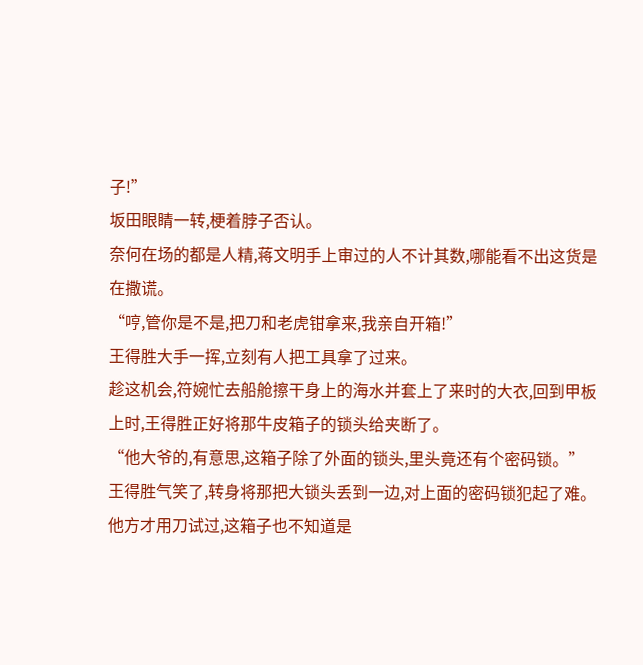子!”
坂田眼睛一转,梗着脖子否认。
奈何在场的都是人精,蒋文明手上审过的人不计其数,哪能看不出这货是在撒谎。
“哼,管你是不是,把刀和老虎钳拿来,我亲自开箱!”
王得胜大手一挥,立刻有人把工具拿了过来。
趁这机会,符婉忙去船舱擦干身上的海水并套上了来时的大衣,回到甲板上时,王得胜正好将那牛皮箱子的锁头给夹断了。
“他大爷的,有意思,这箱子除了外面的锁头,里头竟还有个密码锁。”
王得胜气笑了,转身将那把大锁头丢到一边,对上面的密码锁犯起了难。
他方才用刀试过,这箱子也不知道是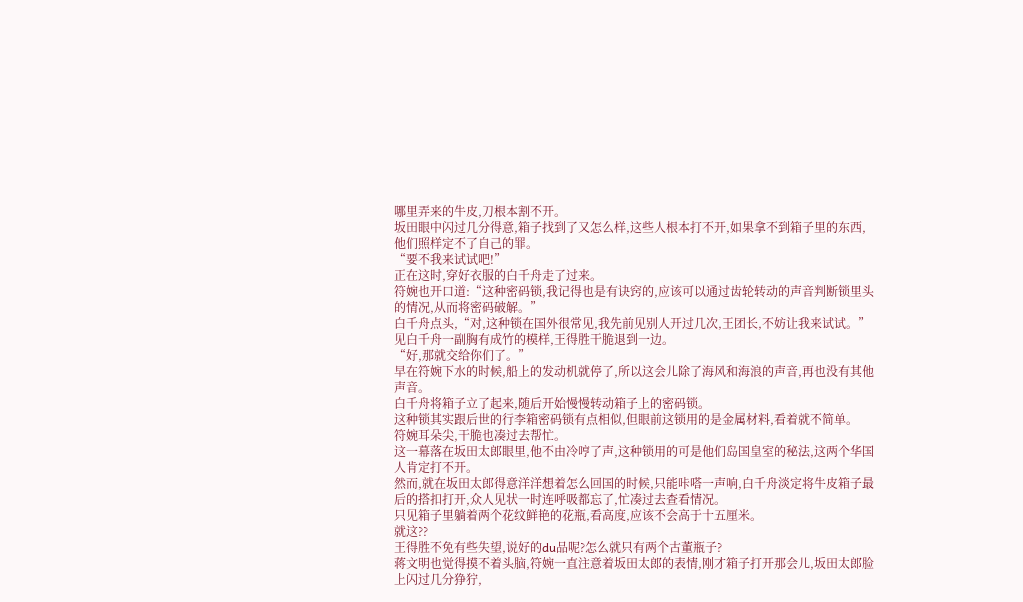哪里弄来的牛皮,刀根本割不开。
坂田眼中闪过几分得意,箱子找到了又怎么样,这些人根本打不开,如果拿不到箱子里的东西,他们照样定不了自己的罪。
“要不我来试试吧!”
正在这时,穿好衣服的白千舟走了过来。
符婉也开口道:“这种密码锁,我记得也是有诀窍的,应该可以通过齿轮转动的声音判断锁里头的情况,从而将密码破解。”
白千舟点头,“对,这种锁在国外很常见,我先前见别人开过几次,王团长,不妨让我来试试。”
见白千舟一副胸有成竹的模样,王得胜干脆退到一边。
“好,那就交给你们了。”
早在符婉下水的时候,船上的发动机就停了,所以这会儿除了海风和海浪的声音,再也没有其他声音。
白千舟将箱子立了起来,随后开始慢慢转动箱子上的密码锁。
这种锁其实跟后世的行李箱密码锁有点相似,但眼前这锁用的是金属材料,看着就不简单。
符婉耳朵尖,干脆也凑过去帮忙。
这一幕落在坂田太郎眼里,他不由冷哼了声,这种锁用的可是他们岛国皇室的秘法,这两个华国人肯定打不开。
然而,就在坂田太郎得意洋洋想着怎么回国的时候,只能咔嗒一声响,白千舟淡定将牛皮箱子最后的搭扣打开,众人见状一时连呼吸都忘了,忙凑过去查看情况。
只见箱子里躺着两个花纹鲜艳的花瓶,看高度,应该不会高于十五厘米。
就这??
王得胜不免有些失望,说好的du品呢?怎么就只有两个古董瓶子?
蒋文明也觉得摸不着头脑,符婉一直注意着坂田太郎的表情,刚才箱子打开那会儿,坂田太郎脸上闪过几分狰狞,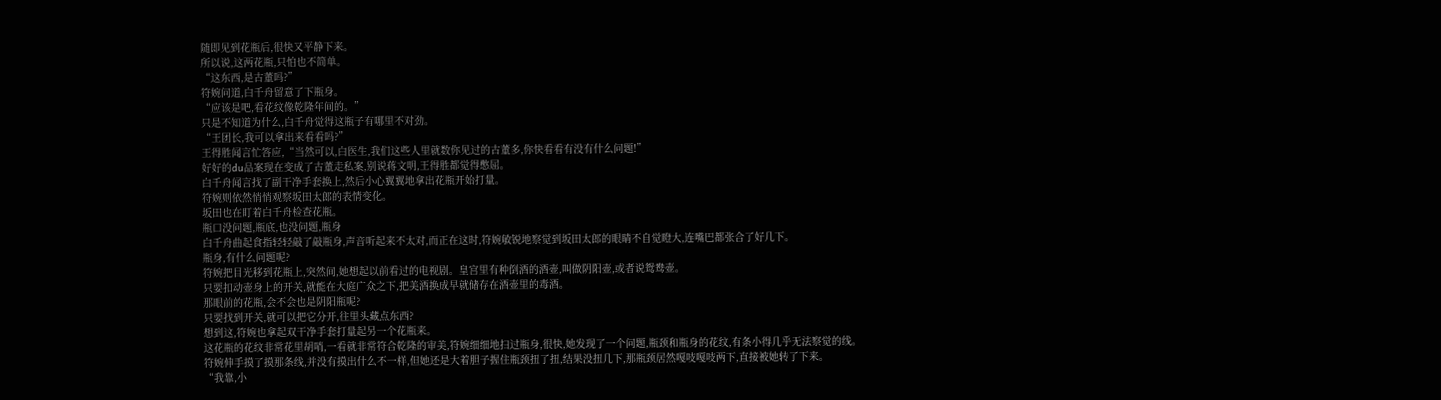随即见到花瓶后,很快又平静下来。
所以说,这两花瓶,只怕也不简单。
“这东西,是古董吗?”
符婉问道,白千舟留意了下瓶身。
“应该是吧,看花纹像乾隆年间的。”
只是不知道为什么,白千舟觉得这瓶子有哪里不对劲。
“王团长,我可以拿出来看看吗?”
王得胜闻言忙答应,“当然可以,白医生,我们这些人里就数你见过的古董多,你快看看有没有什么问题!”
好好的du品案现在变成了古董走私案,别说蒋文明,王得胜都觉得憋屈。
白千舟闻言找了副干净手套换上,然后小心翼翼地拿出花瓶开始打量。
符婉则依然悄悄观察坂田太郎的表情变化。
坂田也在盯着白千舟检查花瓶。
瓶口没问题,瓶底,也没问题,瓶身
白千舟曲起食指轻轻敲了敲瓶身,声音听起来不太对,而正在这时,符婉敏锐地察觉到坂田太郎的眼睛不自觉瞪大,连嘴巴都张合了好几下。
瓶身,有什么问题呢?
符婉把目光移到花瓶上,突然间,她想起以前看过的电视剧。皇宫里有种倒酒的酒壶,叫做阴阳壶,或者说鸳鸯壶。
只要扣动壶身上的开关,就能在大庭广众之下,把美酒换成早就储存在酒壶里的毒酒。
那眼前的花瓶,会不会也是阴阳瓶呢?
只要找到开关,就可以把它分开,往里头藏点东西?
想到这,符婉也拿起双干净手套打量起另一个花瓶来。
这花瓶的花纹非常花里胡哨,一看就非常符合乾隆的审美,符婉细细地扫过瓶身,很快,她发现了一个问题,瓶颈和瓶身的花纹,有条小得几乎无法察觉的线。
符婉伸手摸了摸那条线,并没有摸出什么不一样,但她还是大着胆子握住瓶颈扭了扭,结果没扭几下,那瓶颈居然嘎吱嘎吱两下,直接被她转了下来。
“我靠,小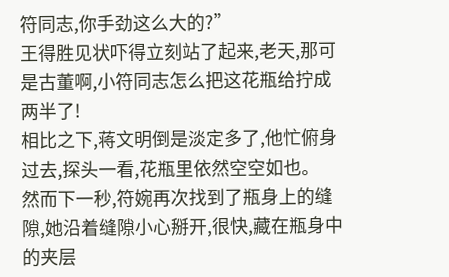符同志,你手劲这么大的?”
王得胜见状吓得立刻站了起来,老天,那可是古董啊,小符同志怎么把这花瓶给拧成两半了!
相比之下,蒋文明倒是淡定多了,他忙俯身过去,探头一看,花瓶里依然空空如也。
然而下一秒,符婉再次找到了瓶身上的缝隙,她沿着缝隙小心掰开,很快,藏在瓶身中的夹层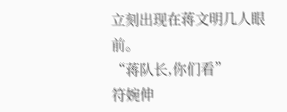立刻出现在蒋文明几人眼前。
“蒋队长,你们看”
符婉伸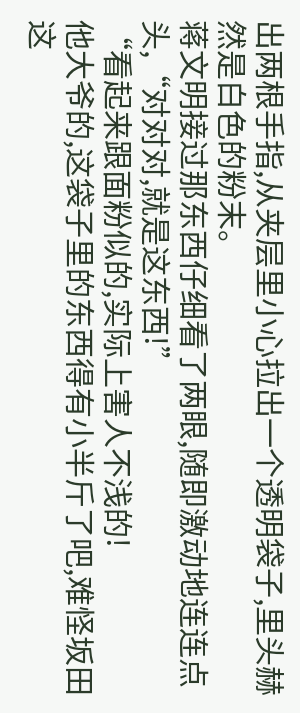出两根手指,从夹层里小心拉出一个透明袋子,里头赫然是白色的粉末。
蒋文明接过那东西仔细看了两眼,随即激动地连连点头,“对对对,就是这东西!”
“看起来跟面粉似的,实际上害人不浅的!
他大爷的,这袋子里的东西得有小半斤了吧,难怪坂田这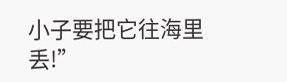小子要把它往海里丢!”